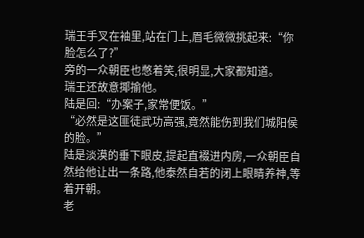瑞王手叉在袖里,站在门上,眉毛微微挑起来:“你脸怎么了?”
旁的一众朝臣也憋着笑,很明显,大家都知道。
瑞王还故意揶揄他。
陆是回:“办案子,家常便饭。”
“必然是这匪徒武功高强,竟然能伤到我们城阳侯的脸。”
陆是淡漠的垂下眼皮,提起直裰进内房,一众朝臣自然给他让出一条路,他泰然自若的闭上眼睛养神,等着开朝。
老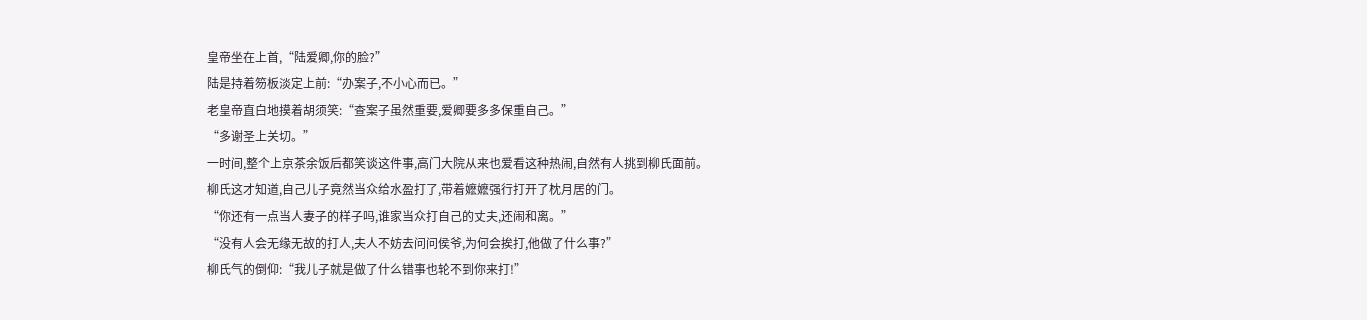皇帝坐在上首,“陆爱卿,你的脸?”
陆是持着笏板淡定上前:“办案子,不小心而已。”
老皇帝直白地摸着胡须笑:“查案子虽然重要,爱卿要多多保重自己。”
“多谢圣上关切。”
一时间,整个上京茶余饭后都笑谈这件事,高门大院从来也爱看这种热闹,自然有人挑到柳氏面前。
柳氏这才知道,自己儿子竟然当众给水盈打了,带着嬷嬷强行打开了枕月居的门。
“你还有一点当人妻子的样子吗,谁家当众打自己的丈夫,还闹和离。”
“没有人会无缘无故的打人,夫人不妨去问问侯爷,为何会挨打,他做了什么事?”
柳氏气的倒仰:“我儿子就是做了什么错事也轮不到你来打!”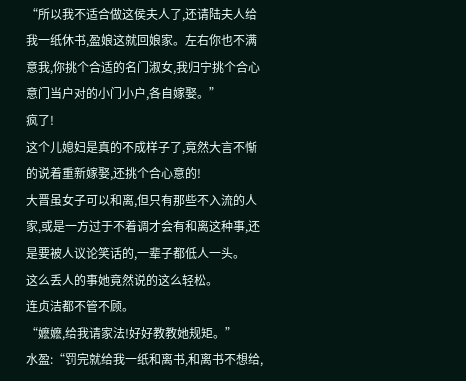“所以我不适合做这侯夫人了,还请陆夫人给我一纸休书,盈娘这就回娘家。左右你也不满意我,你挑个合适的名门淑女,我归宁挑个合心意门当户对的小门小户,各自嫁娶。”
疯了!
这个儿媳妇是真的不成样子了,竟然大言不惭的说着重新嫁娶,还挑个合心意的!
大晋虽女子可以和离,但只有那些不入流的人家,或是一方过于不着调才会有和离这种事,还是要被人议论笑话的,一辈子都低人一头。
这么丢人的事她竟然说的这么轻松。
连贞洁都不管不顾。
“嬷嬷,给我请家法!好好教教她规矩。”
水盈:“罚完就给我一纸和离书,和离书不想给,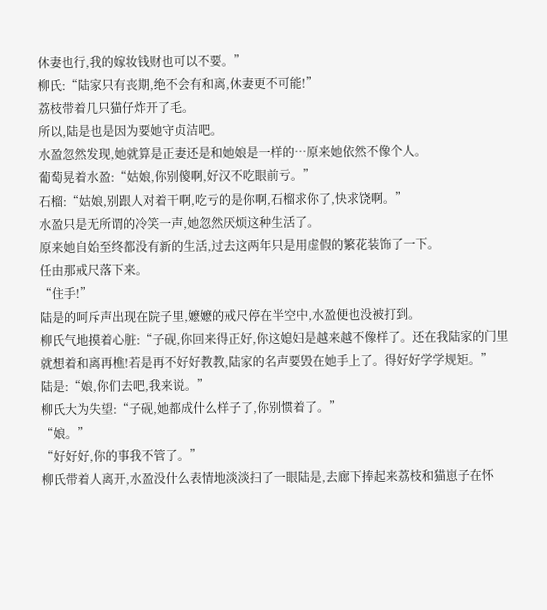休妻也行,我的嫁妆钱财也可以不要。”
柳氏:“陆家只有丧期,绝不会有和离,休妻更不可能!”
荔枝带着几只猫仔炸开了毛。
所以,陆是也是因为要她守贞洁吧。
水盈忽然发现,她就算是正妻还是和她娘是一样的…原来她依然不像个人。
葡萄晃着水盈:“姑娘,你别傻啊,好汉不吃眼前亏。”
石榴:“姑娘,别跟人对着干啊,吃亏的是你啊,石榴求你了,快求饶啊。”
水盈只是无所谓的冷笑一声,她忽然厌烦这种生活了。
原来她自始至终都没有新的生活,过去这两年只是用虚假的繁花装饰了一下。
任由那戒尺落下来。
“住手!”
陆是的呵斥声出现在院子里,嬷嬷的戒尺停在半空中,水盈便也没被打到。
柳氏气地摸着心脏:“子砚,你回来得正好,你这媳妇是越来越不像样了。还在我陆家的门里就想着和离再樵!若是再不好好教教,陆家的名声要毁在她手上了。得好好学学规矩。”
陆是:“娘,你们去吧,我来说。”
柳氏大为失望:“子砚,她都成什么样子了,你别惯着了。”
“娘。”
“好好好,你的事我不管了。”
柳氏带着人离开,水盈没什么表情地淡淡扫了一眼陆是,去廊下捧起来荔枝和猫崽子在怀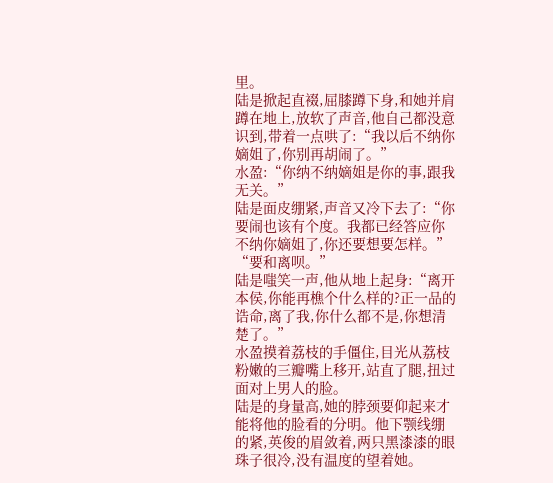里。
陆是掀起直裰,屈膝蹲下身,和她并肩蹲在地上,放软了声音,他自己都没意识到,带着一点哄了:“我以后不纳你嫡姐了,你别再胡闹了。”
水盈:“你纳不纳嫡姐是你的事,跟我无关。”
陆是面皮绷紧,声音又冷下去了:“你要闹也该有个度。我都已经答应你不纳你嫡姐了,你还要想要怎样。”
“要和离呗。”
陆是嗤笑一声,他从地上起身:“离开本侯,你能再樵个什么样的?正一品的诰命,离了我,你什么都不是,你想清楚了。”
水盈摸着荔枝的手僵住,目光从荔枝粉嫩的三瓣嘴上移开,站直了腿,扭过面对上男人的脸。
陆是的身量高,她的脖颈要仰起来才能将他的脸看的分明。他下颚线绷的紧,英俊的眉敛着,两只黑漆漆的眼珠子很冷,没有温度的望着她。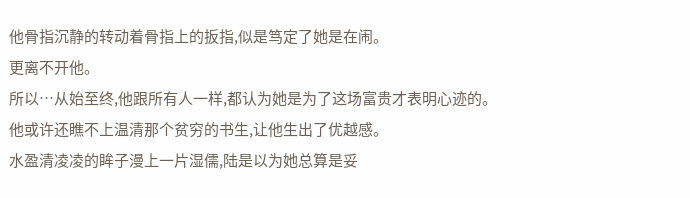他骨指沉静的转动着骨指上的扳指,似是笃定了她是在闹。
更离不开他。
所以…从始至终,他跟所有人一样,都认为她是为了这场富贵才表明心迹的。
他或许还瞧不上温清那个贫穷的书生,让他生出了优越感。
水盈清凌凌的眸子漫上一片湿儒,陆是以为她总算是妥